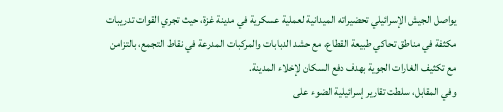يواصل الجيش الإسرائيلي تحضيراته الميدانية لعملية عسكرية في مدينة غزة، حيث تجري القوات تدريبات مكثفة في مناطق تحاكي طبيعة القطاع، مع حشد الدبابات والمركبات المدرعة في نقاط التجمع، بالتزامن مع تكثيف الغارات الجوية بهدف دفع السكان لإخلاء المدينة.
وفي المقابل، سلطت تقارير إسرائيلية الضوء على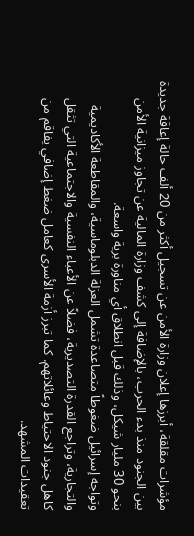مؤشرات مقلقة، أبرزها إعلان وزارة الأمن عن تسجيل أكثر من 20 ألف حالة إعاقة جديدة بين الجنود منذ بدء الحرب، بالإضافة إلى كشف وزارة المالية عن تجاوز ميزانية الأمن بنحو 30 مليار شيكل، وذلك قبل انطلاق أي مناورة برية واسعة.
وتواجه إسرائيل ضغوطاً متصاعدة تشمل العزلة الدبلوماسية، والمقاطعة الأكاديمية والتجارية، وتراجع القدرة التصديرية، فضلاً عن الأعباء النفسية والاجتماعية التي تثقل كاهل جنود الاحتياط وعائلاتهم. كما تبرز أزمة الأسرى كعامل ضغط إضافي يفاقم من تعقيدات المشهد.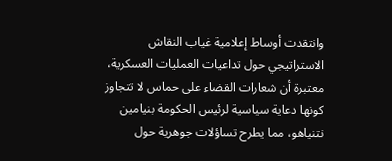وانتقدت أوساط إعلامية غياب النقاش الاستراتيجي حول تداعيات العمليات العسكرية، معتبرة أن شعارات القضاء على حماس لا تتجاوز كونها دعاية سياسية لرئيس الحكومة بنيامين نتنياهو، مما يطرح تساؤلات جوهرية حول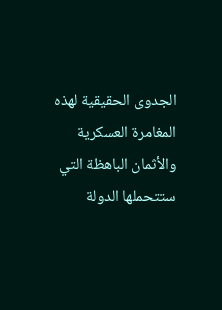الجدوى الحقيقية لهذه المغامرة العسكرية والأثمان الباهظة التي ستتحملها الدولة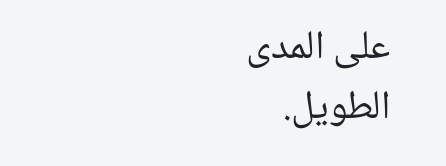على المدى الطويل.